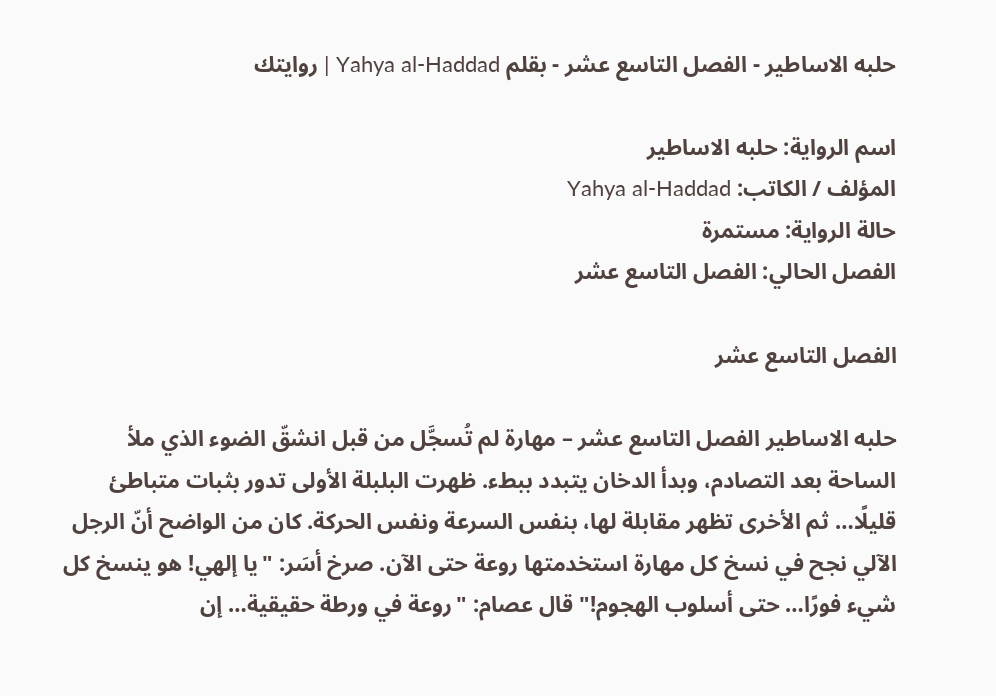حلبه الاساطير - الفصل التاسع عشر - بقلم Yahya al-Haddad | روايتك

اسم الرواية: حلبه الاساطير
المؤلف / الكاتب: Yahya al-Haddad
حالة الرواية: مستمرة
الفصل الحالي: الفصل التاسع عشر

الفصل التاسع عشر

حلبه الاساطير الفصل التاسع عشر – مهارة لم تُسجَّل من قبل انشقّ الضوء الذي ملأ الساحة بعد التصادم، وبدأ الدخان يتبدد ببطء. ظهرت البلبلة الأولى تدور بثبات متباطئ قليلًا… ثم الأخرى تظهر مقابلة لها، بنفس السرعة ونفس الحركة. كان من الواضح أنّ الرجل الآلي نجح في نسخ كل مهارة استخدمتها روعة حتى الآن. صرخ أسَر: "يا إلهي! هو ينسخ كل شيء فورًا… حتى أسلوب الهجوم!" قال عصام: "روعة في ورطة حقيقية… إن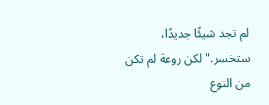لم تجد شيئًا جديدًا، ستخسر." لكن روعة لم تكن من النوع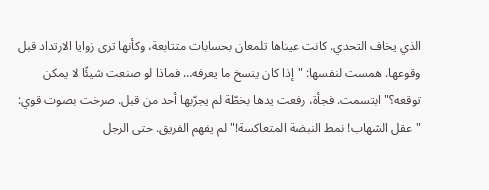الذي يخاف التحدي. كانت عيناها تلمعان بحسابات متتابعة، وكأنها ترى زوايا الارتداد قبل وقوعها. همست لنفسها: "إذا كان ينسخ ما يعرفه… فماذا لو صنعت شيئًا لا يمكن توقعه؟" ابتسمت. فجأة، رفعت يدها بخطّة لم يجرّبها أحد من قبل. صرخت بصوت قوي: "عقل الشهاب! نمط النبضة المتعاكسة!" لم يفهم الفريق. حتى الرجل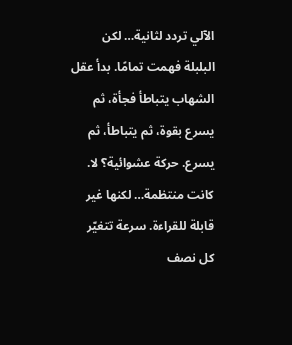الآلي تردد لثانية… لكن البلبلة فهمت تمامًا. بدأ عقل الشهاب يتباطأ فجأة، ثم يسرع بقوة، ثم يتباطأ، ثم يسرع. حركة عشوائية؟ لا. كانت منتظمة… لكنها غير قابلة للقراءة. سرعة تتغيّر كل نصف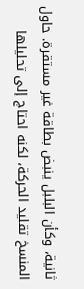ثانية، وكأن البلبل ينبض بطاقة غير مستقرة. حاول المنسخ تقليد الحركة، لكنه احتاج إلى تحليلها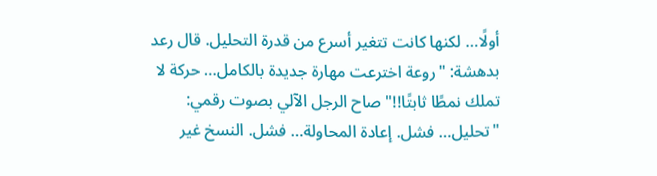أولًا… لكنها كانت تتغير أسرع من قدرة التحليل. قال رعد بدهشة: "روعة اخترعت مهارة جديدة بالكامل… حركة لا تملك نمطًا ثابتًا!!" صاح الرجل الآلي بصوت رقمي: "تحليل… فشل. إعادة المحاولة… فشل. النسخ غير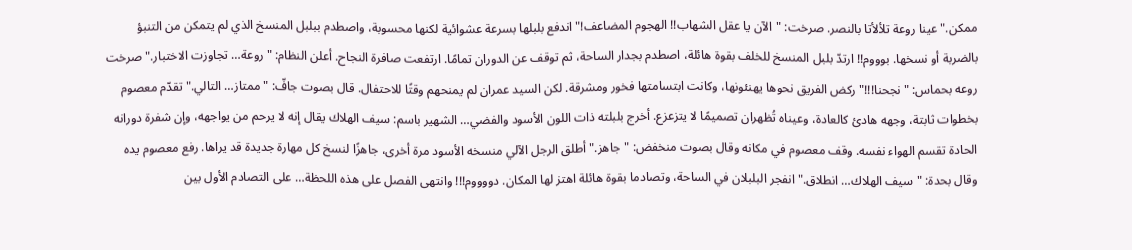ممكن." عينا روعة تلألأتا بالنصر. صرخت: "الآن يا عقل الشهاب!! الهجوم المضاعف!" اندفع بلبلها بسرعة عشوائية لكنها محسوبة، واصطدم ببلبل المنسخ الذي لم يتمكن من التنبؤ بالضربة أو نسخها. بوووم!! ارتدّ بلبل المنسخ للخلف بقوة هائلة، اصطدم بجدار الساحة، ثم توقف عن الدوران تمامًا. ارتفعت صافرة النجاح. أعلن النظام: "روعة… تجاوزت الاختبار." صرخت روعه بحماس: "نجحنا!!!" ركض الفريق نحوها يهنئونها، وكانت ابتسامتها فخور ومشرقة. لكن السيد عمران لم يمنحهم وقتًا للاحتفال. قال بصوت جافّ: "ممتاز… التالي." تقدّم معصوم بخطوات ثابتة، وجهه هادئ كالعادة، وعيناه تُظهران تصميمًا لا يتزعزع. أخرج بلبلته ذات اللون الأسود والفضي… الشهير باسم: سيف الهلاك يقال إنه لا يرحم من يواجهه، وإن شفرة دورانه الحادة تقسم الهواء نفسه. وقف معصوم في مكانه وقال بصوت منخفض: "جاهز." أطلق الرجل الآلي منسخه الأسود مرة أخرى، جاهزًا لنسخ كل مهارة جديدة قد يراها. رفع معصوم يده وقال بحدة: "سيف الهلاك… انطلاق." انفجر البلبلان في الساحة، وتصادما بقوة هائلة اهتز لها المكان. دووووم!!! وانتهى الفصل على هذه اللحظة… على التصادم الأول بين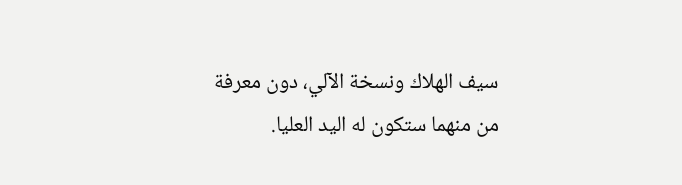سيف الهلاك ونسخة الآلي، دون معرفة من منهما ستكون له اليد العليا.